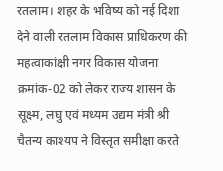रतलाम। शहर के भविष्य को नई दिशा देने वाली रतलाम विकास प्राधिकरण की महत्वाकांक्षी नगर विकास योजना क्रमांक-02 को लेकर राज्य शासन के सूक्ष्म, लघु एवं मध्यम उद्यम मंत्री श्री चैतन्य काश्यप ने विस्तृत समीक्षा करते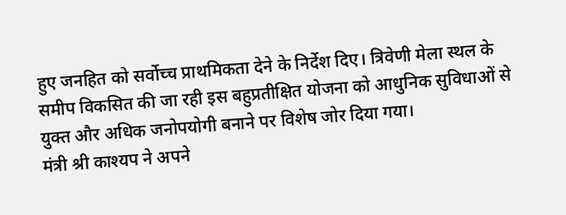हुए जनहित को सर्वोच्च प्राथमिकता देने के निर्देश दिए। त्रिवेणी मेला स्थल के समीप विकसित की जा रही इस बहुप्रतीक्षित योजना को आधुनिक सुविधाओं से युक्त और अधिक जनोपयोगी बनाने पर विशेष जोर दिया गया।
मंत्री श्री काश्यप ने अपने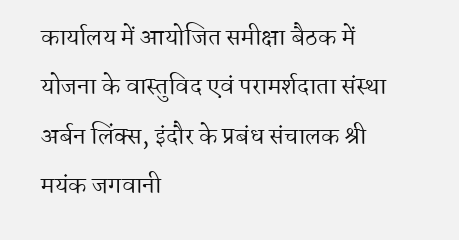कार्यालय में आयोजित समीक्षा बैठक में योजना के वास्तुविद एवं परामर्शदाता संस्था अर्बन लिंक्स, इंदौर के प्रबंध संचालक श्री मयंक जगवानी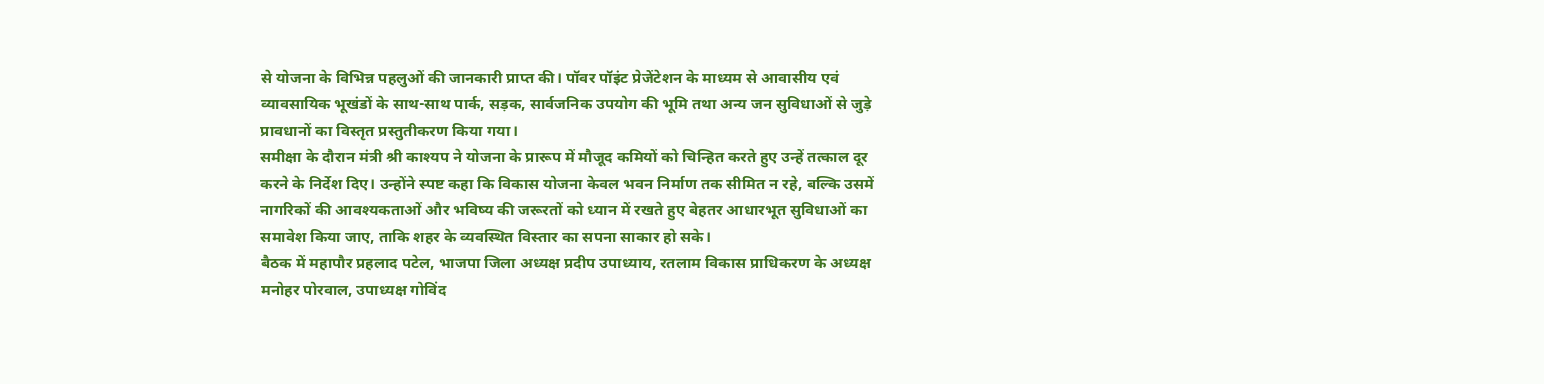से योजना के विभिन्न पहलुओं की जानकारी प्राप्त की। पॉवर पॉइंट प्रेजेंटेशन के माध्यम से आवासीय एवं व्यावसायिक भूखंडों के साथ-साथ पार्क, सड़क, सार्वजनिक उपयोग की भूमि तथा अन्य जन सुविधाओं से जुड़े प्रावधानों का विस्तृत प्रस्तुतीकरण किया गया।
समीक्षा के दौरान मंत्री श्री काश्यप ने योजना के प्रारूप में मौजूद कमियों को चिन्हित करते हुए उन्हें तत्काल दूर करने के निर्देश दिए। उन्होंने स्पष्ट कहा कि विकास योजना केवल भवन निर्माण तक सीमित न रहे, बल्कि उसमें नागरिकों की आवश्यकताओं और भविष्य की जरूरतों को ध्यान में रखते हुए बेहतर आधारभूत सुविधाओं का समावेश किया जाए, ताकि शहर के व्यवस्थित विस्तार का सपना साकार हो सके।
बैठक में महापौर प्रहलाद पटेल, भाजपा जिला अध्यक्ष प्रदीप उपाध्याय, रतलाम विकास प्राधिकरण के अध्यक्ष मनोहर पोरवाल, उपाध्यक्ष गोविंद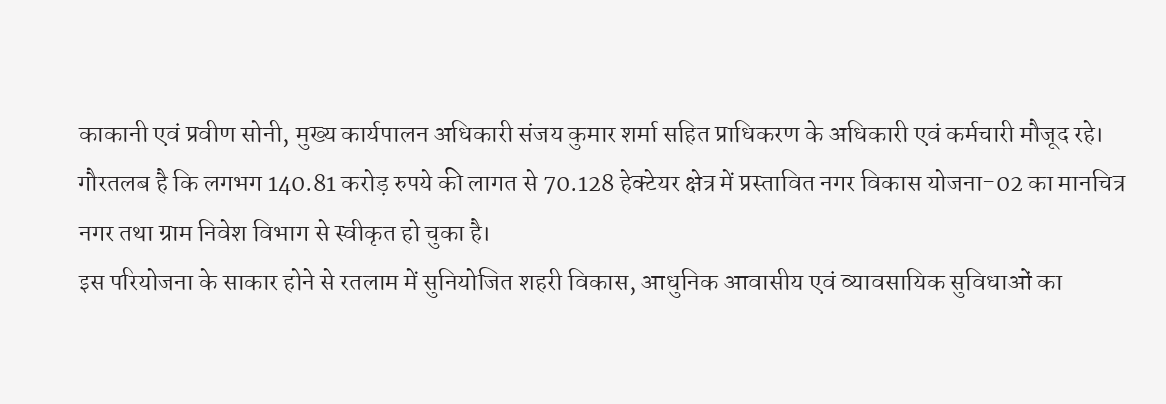काकानी एवं प्रवीण सोनी, मुख्य कार्यपालन अधिकारी संजय कुमार शर्मा सहित प्राधिकरण के अधिकारी एवं कर्मचारी मौजूद रहे।
गौरतलब है कि लगभग 140.81 करोड़ रुपये की लागत से 70.128 हेक्टेयर क्षेत्र में प्रस्तावित नगर विकास योजना-02 का मानचित्र नगर तथा ग्राम निवेश विभाग से स्वीकृत हो चुका है।
इस परियोजना के साकार होने से रतलाम में सुनियोजित शहरी विकास, आधुनिक आवासीय एवं व्यावसायिक सुविधाओं का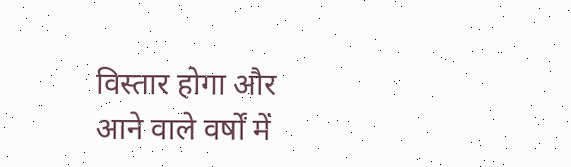विस्तार होगा और आने वाले वर्षों में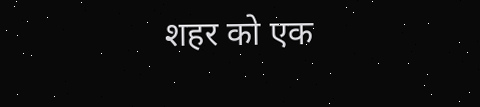शहर को एक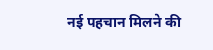नई पहचान मिलने की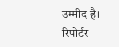उम्मीद है।
रिपोर्टर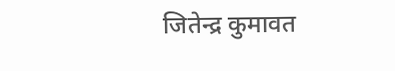जितेन्द्र कुमावत